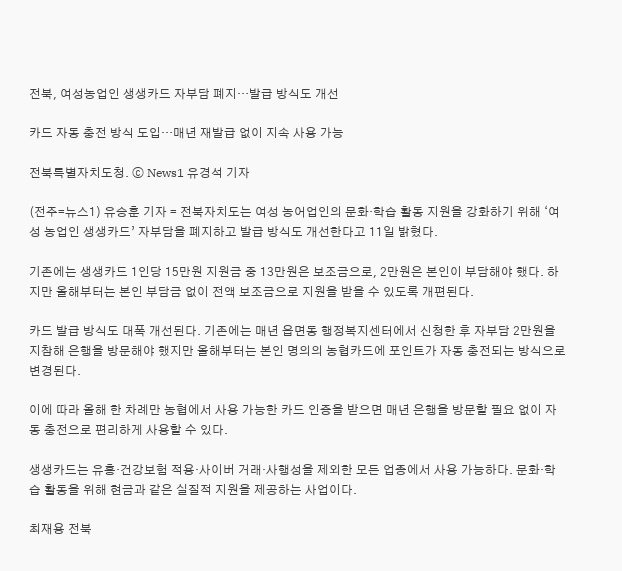전북, 여성농업인 생생카드 자부담 폐지…발급 방식도 개선

카드 자동 충전 방식 도입…매년 재발급 없이 지속 사용 가능

전북특별자치도청. ⓒ News1 유경석 기자

(전주=뉴스1) 유승훈 기자 = 전북자치도는 여성 농어업인의 문화·학습 활동 지원을 강화하기 위해 ‘여성 농업인 생생카드’ 자부담을 폐지하고 발급 방식도 개선한다고 11일 밝혔다.

기존에는 생생카드 1인당 15만원 지원금 중 13만원은 보조금으로, 2만원은 본인이 부담해야 했다. 하지만 올해부터는 본인 부담금 없이 전액 보조금으로 지원을 받을 수 있도록 개편된다.

카드 발급 방식도 대폭 개선된다. 기존에는 매년 읍면동 행정복지센터에서 신청한 후 자부담 2만원을 지참해 은행을 방문해야 했지만 올해부터는 본인 명의의 농협카드에 포인트가 자동 충전되는 방식으로 변경된다.

이에 따라 올해 한 차례만 농협에서 사용 가능한 카드 인증을 받으면 매년 은행을 방문할 필요 없이 자동 충전으로 편리하게 사용할 수 있다.

생생카드는 유흥·건강보험 적용·사이버 거래·사행성을 제외한 모든 업종에서 사용 가능하다. 문화·학습 활동을 위해 현금과 같은 실질적 지원을 제공하는 사업이다.

최재용 전북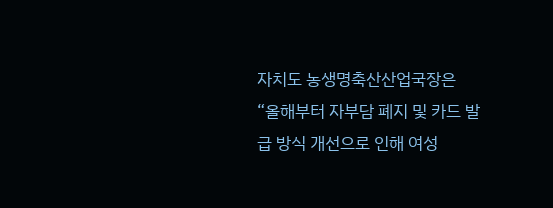자치도 농생명축산산업국장은 “올해부터 자부담 폐지 및 카드 발급 방식 개선으로 인해 여성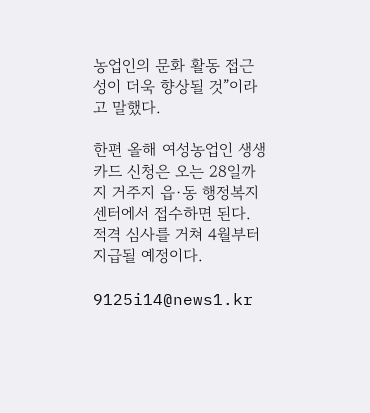농업인의 문화 활동 접근성이 더욱 향상될 것”이라고 말했다.

한편 올해 여성농업인 생생카드 신청은 오는 28일까지 거주지 읍·동 행정복지센터에서 접수하면 된다. 적격 심사를 거쳐 4월부터 지급될 예정이다.

9125i14@news1.kr